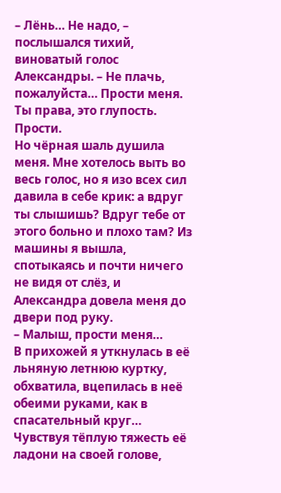– Лёнь… Не надо, – послышался тихий, виноватый голос Александры. – Не плачь, пожалуйста… Прости меня. Ты права, это глупость. Прости.
Но чёрная шаль душила меня. Мне хотелось выть во весь голос, но я изо всех сил давила в себе крик: а вдруг ты слышишь? Вдруг тебе от этого больно и плохо там? Из машины я вышла, спотыкаясь и почти ничего не видя от слёз, и Александра довела меня до двери под руку.
– Малыш, прости меня…
В прихожей я уткнулась в её льняную летнюю куртку, обхватила, вцепилась в неё обеими руками, как в спасательный круг… Чувствуя тёплую тяжесть её ладони на своей голове,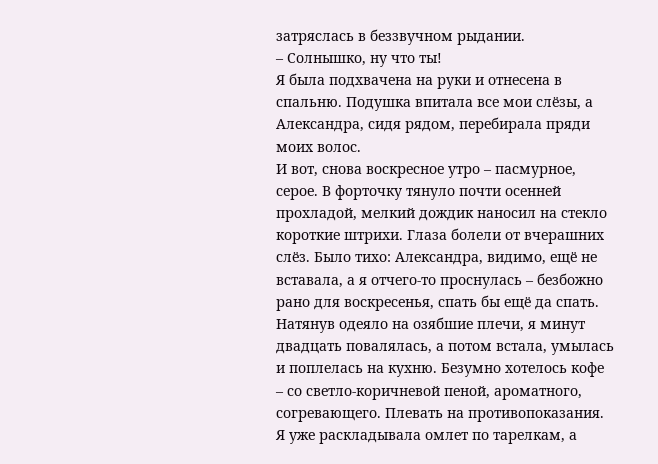затряслась в беззвучном рыдании.
– Солнышко, ну что ты!
Я была подхвачена на руки и отнесена в спальню. Подушка впитала все мои слёзы, а Александра, сидя рядом, перебирала пряди моих волос.
И вот, снова воскресное утро – пасмурное, серое. В форточку тянуло почти осенней прохладой, мелкий дождик наносил на стекло короткие штрихи. Глаза болели от вчерашних слёз. Было тихо: Александра, видимо, ещё не вставала, а я отчего-то проснулась – безбожно рано для воскресенья, спать бы ещё да спать. Натянув одеяло на озябшие плечи, я минут двадцать повалялась, а потом встала, умылась и поплелась на кухню. Безумно хотелось кофе – со светло-коричневой пеной, ароматного, согревающего. Плевать на противопоказания.
Я уже раскладывала омлет по тарелкам, а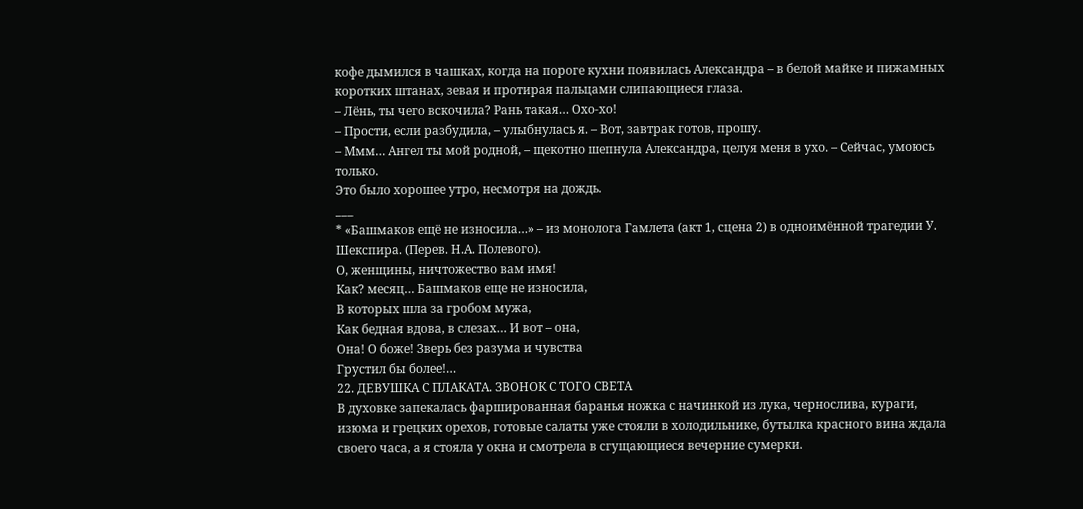кофе дымился в чашках, когда на пороге кухни появилась Александра – в белой майке и пижамных коротких штанах, зевая и протирая пальцами слипающиеся глаза.
– Лёнь, ты чего вскочила? Рань такая… Охо-хо!
– Прости, если разбудила, – улыбнулась я. – Вот, завтрак готов, прошу.
– Ммм… Ангел ты мой родной, – щекотно шепнула Александра, целуя меня в ухо. – Сейчас, умоюсь только.
Это было хорошее утро, несмотря на дождь.
___
* «Башмаков ещё не износила…» – из монолога Гамлета (акт 1, сцена 2) в одноимённой трагедии У. Шекспира. (Перев. Н.А. Полевого).
О, женщины, ничтожество вам имя!
Как? месяц… Башмаков еще не износила,
В которых шла за гробом мужа,
Как бедная вдова, в слезах… И вот – она,
Она! О боже! Зверь без разума и чувства
Грустил бы более!…
22. ДЕВУШКА С ПЛАКАТА. ЗВОНОК С ТОГО СВЕТА
В духовке запекалась фаршированная баранья ножка с начинкой из лука, чернослива, кураги, изюма и грецких орехов, готовые салаты уже стояли в холодильнике, бутылка красного вина ждала своего часа, а я стояла у окна и смотрела в сгущающиеся вечерние сумерки.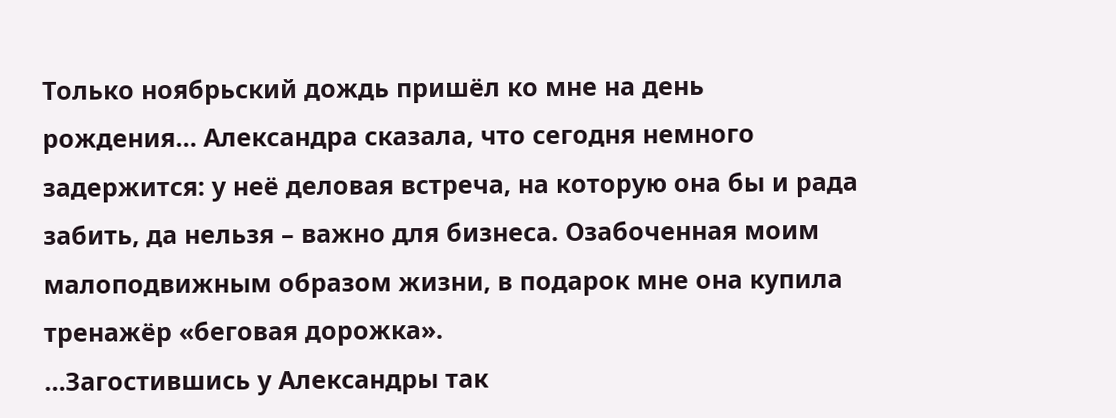Только ноябрьский дождь пришёл ко мне на день рождения… Александра сказала, что сегодня немного задержится: у неё деловая встреча, на которую она бы и рада забить, да нельзя – важно для бизнеса. Озабоченная моим малоподвижным образом жизни, в подарок мне она купила тренажёр «беговая дорожка».
…Загостившись у Александры так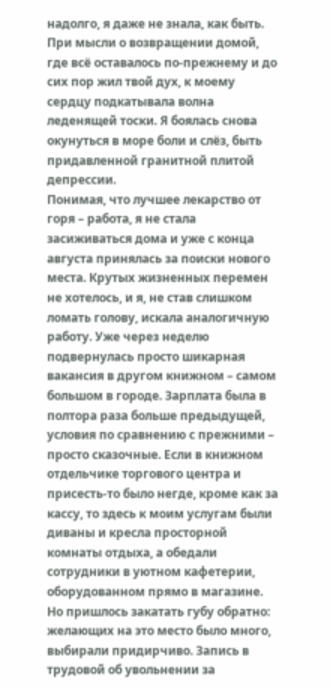надолго, я даже не знала, как быть. При мысли о возвращении домой, где всё оставалось по-прежнему и до сих пор жил твой дух, к моему сердцу подкатывала волна леденящей тоски. Я боялась снова окунуться в море боли и слёз, быть придавленной гранитной плитой депрессии.
Понимая, что лучшее лекарство от горя – работа, я не стала засиживаться дома и уже с конца августа принялась за поиски нового места. Крутых жизненных перемен не хотелось, и я, не став слишком ломать голову, искала аналогичную работу. Уже через неделю подвернулась просто шикарная вакансия в другом книжном – самом большом в городе. Зарплата была в полтора раза больше предыдущей, условия по сравнению с прежними – просто сказочные. Если в книжном отдельчике торгового центра и присесть-то было негде, кроме как за кассу, то здесь к моим услугам были диваны и кресла просторной комнаты отдыха, а обедали сотрудники в уютном кафетерии, оборудованном прямо в магазине. Но пришлось закатать губу обратно: желающих на это место было много, выбирали придирчиво. Запись в трудовой об увольнении за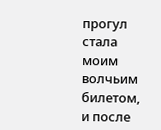прогул стала моим волчьим билетом, и после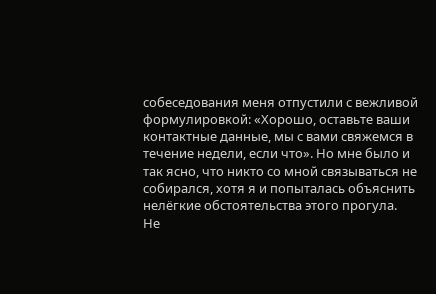собеседования меня отпустили с вежливой формулировкой: «Хорошо, оставьте ваши контактные данные, мы с вами свяжемся в течение недели, если что». Но мне было и так ясно, что никто со мной связываться не собирался, хотя я и попыталась объяснить нелёгкие обстоятельства этого прогула.
Не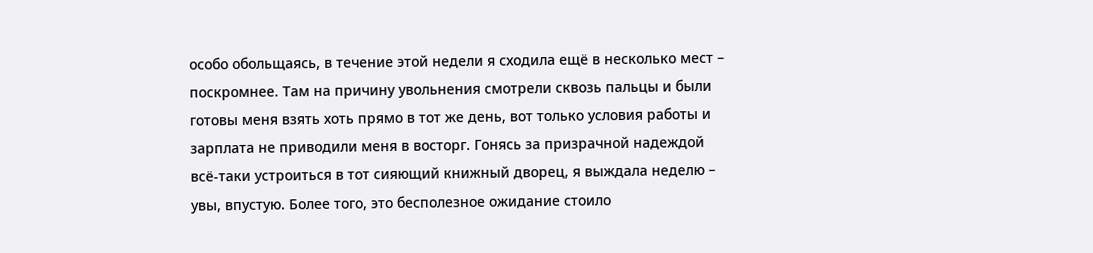особо обольщаясь, в течение этой недели я сходила ещё в несколько мест – поскромнее. Там на причину увольнения смотрели сквозь пальцы и были готовы меня взять хоть прямо в тот же день, вот только условия работы и зарплата не приводили меня в восторг. Гонясь за призрачной надеждой всё-таки устроиться в тот сияющий книжный дворец, я выждала неделю – увы, впустую. Более того, это бесполезное ожидание стоило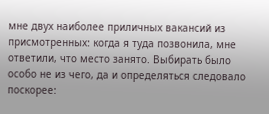мне двух наиболее приличных вакансий из присмотренных: когда я туда позвонила, мне ответили, что место занято. Выбирать было особо не из чего, да и определяться следовало поскорее: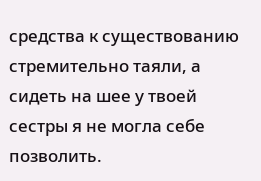средства к существованию стремительно таяли, а сидеть на шее у твоей сестры я не могла себе позволить.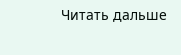Читать дальше